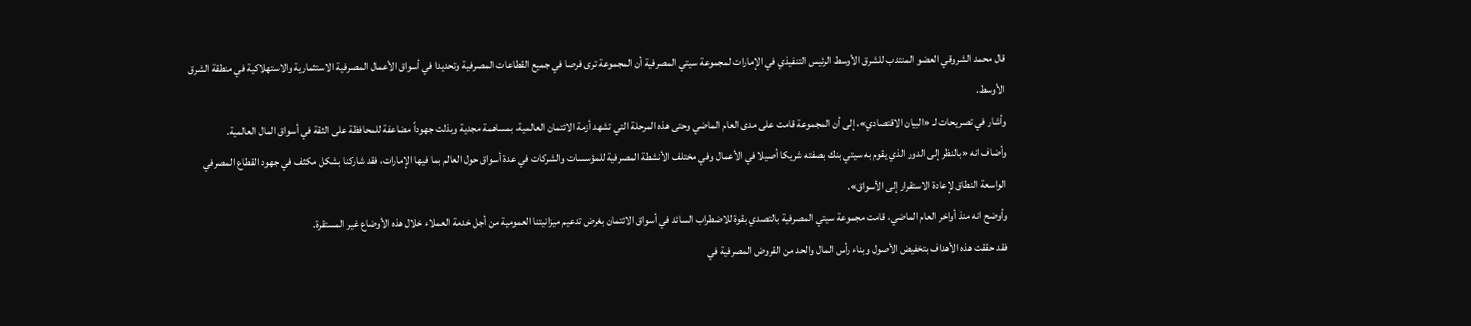قال محمد الشروقي العضو المنتدب للشرق الأوسط الرئيس التنفيذي في الإمارات لمجموعة سيتي المصرفية أن المجموعة ترى فرصا في جميع القطاعات المصرفية وتحديدا في أسواق الأعمال المصرفية الاستثمارية والاستهلاكية في منطقة الشرق الأوسط.
وأشار في تصريحات لـ «البيان الاقتصادي»، إلى أن المجموعة قامت على مدى العام الماضي وحتى هذه المرحلة التي تشهد أزمة الائتمان العالمية، بمساهمة مجدية وبذلت جهوداً مضاعفة للمحافظة على الثقة في أسواق المال العالمية.
وأضاف انه «بالنظر إلى الدور الذي يقوم به سيتي بنك بصفته شريكا أصيلا في الأعمال وفي مختلف الأنشطة المصرفية للمؤسسات والشركات في عدة أسواق حول العالم بما فيها الإمارات، فقد شاركنا بشكل مكثف في جهود القطاع المصرفي الواسعة النطاق لإعادة الاستقرار إلى الأسواق».
وأوضح انه منذ أواخر العام الماضي، قامت مجموعة سيتي المصرفية بالتصدي بقوة للاضطراب السائد في أسواق الائتمان بغرض تدعيم ميزانيتنا العمومية من أجل خدمة العملاء خلال هذه الأوضاع غير المستقرة.
فقد حققت هذه الأهداف بتخفيض الأصول وبناء رأس المال والحد من القروض المصرفية في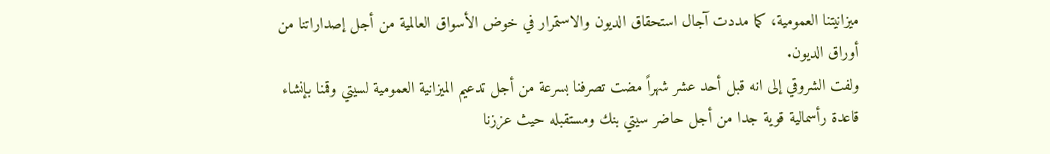ميزانيتنا العمومية، كما مددت آجال استحقاق الديون والاستمرار في خوض الأسواق العالمية من أجل إصداراتنا من أوراق الديون.
ولفت الشروقي إلى انه قبل أحد عشر شهراً مضت تصرفنا بسرعة من أجل تدعيم الميزانية العمومية لسيتي وقمنا بإنشاء قاعدة رأسمالية قوية جدا من أجل حاضر سيتي بنك ومستقبله حيث عززنا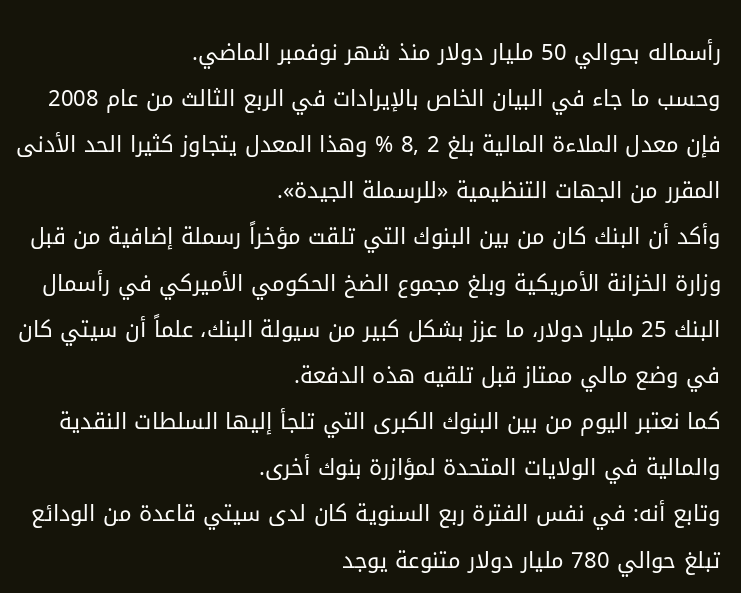رأسماله بحوالي 50 مليار دولار منذ شهر نوفمبر الماضي.
وحسب ما جاء في البيان الخاص بالإيرادات في الربع الثالث من عام 2008 فإن معدل الملاءة المالية بلغ 2 ,8 % وهذا المعدل يتجاوز كثيرا الحد الأدنى المقرر من الجهات التنظيمية «للرسملة الجيدة».
وأكد أن البنك كان من بين البنوك التي تلقت مؤخراً رسملة إضافية من قبل وزارة الخزانة الأمريكية وبلغ مجموع الضخ الحكومي الأميركي في رأسمال البنك 25 مليار دولار، ما عزز بشكل كبير من سيولة البنك، علماً أن سيتي كان في وضع مالي ممتاز قبل تلقيه هذه الدفعة.
كما نعتبر اليوم من بين البنوك الكبرى التي تلجأ إليها السلطات النقدية والمالية في الولايات المتحدة لمؤازرة بنوك أخرى.
وتابع أنه: في نفس الفترة ربع السنوية كان لدى سيتي قاعدة من الودائع تبلغ حوالي 780 مليار دولار متنوعة يوجد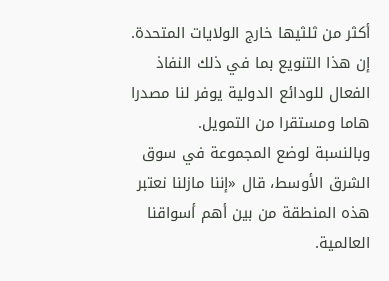أكثر من ثلثيها خارج الولايات المتحدة. إن هذا التنويع بما في ذلك النفاذ الفعال للودائع الدولية يوفر لنا مصدرا هاما ومستقرا من التمويل.
وبالنسبة لوضع المجموعة في سوق الشرق الأوسط، قال «إننا مازلنا نعتبر هذه المنطقة من بين أهم أسواقنا العالمية.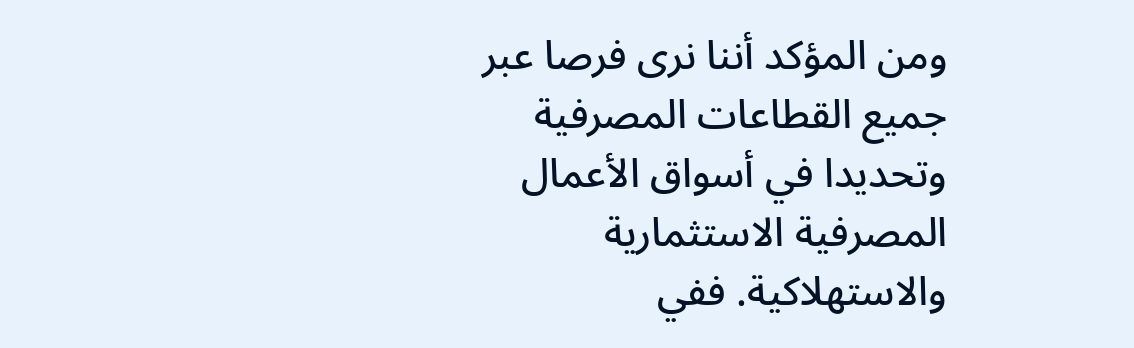ومن المؤكد أننا نرى فرصا عبر جميع القطاعات المصرفية وتحديدا في أسواق الأعمال المصرفية الاستثمارية والاستهلاكية. ففي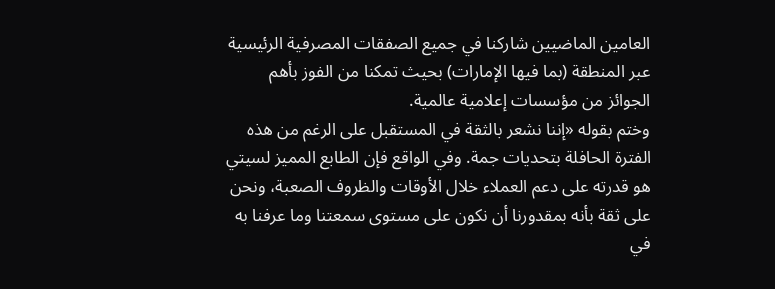العامين الماضيين شاركنا في جميع الصفقات المصرفية الرئيسية عبر المنطقة (بما فيها الإمارات) بحيث تمكنا من الفوز بأهم الجوائز من مؤسسات إعلامية عالمية.
وختم بقوله «إننا نشعر بالثقة في المستقبل على الرغم من هذه الفترة الحافلة بتحديات جمة. وفي الواقع فإن الطابع المميز لسيتي هو قدرته على دعم العملاء خلال الأوقات والظروف الصعبة، ونحن على ثقة بأنه بمقدورنا أن نكون على مستوى سمعتنا وما عرفنا به في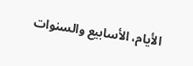الأيام، الأسابيع والسنوات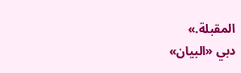المقبلة.»
دبي «البيان»